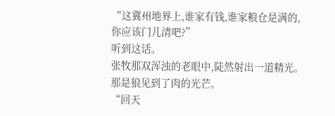“这冀州地界上,谁家有钱,谁家粮仓是满的,你应该门儿清吧?”
听到这话。
张牧那双浑浊的老眼中,陡然射出一道精光。
那是狼见到了肉的光芒。
“回天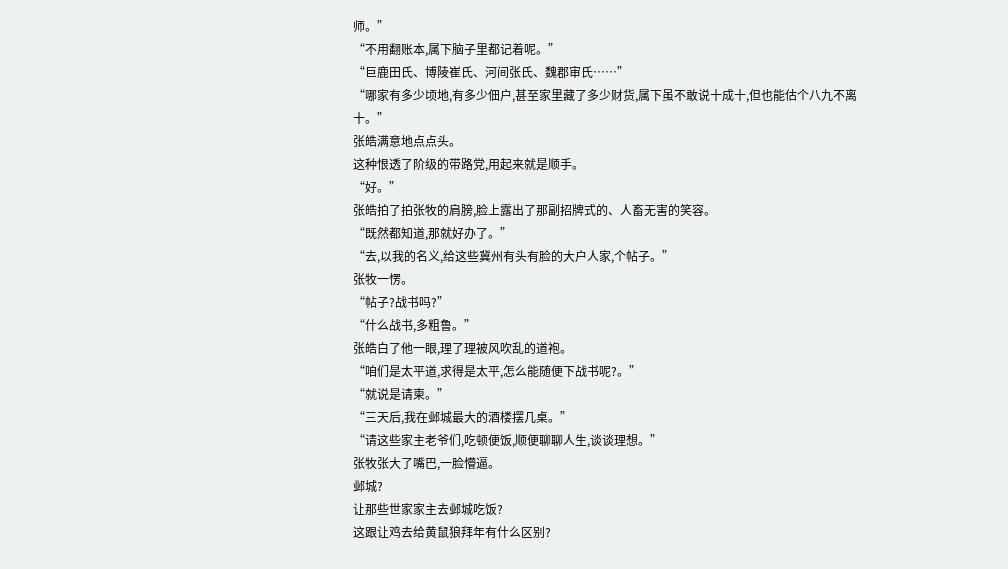师。”
“不用翻账本,属下脑子里都记着呢。”
“巨鹿田氏、博陵崔氏、河间张氏、魏郡审氏……”
“哪家有多少顷地,有多少佃户,甚至家里藏了多少财货,属下虽不敢说十成十,但也能估个八九不离十。”
张皓满意地点点头。
这种恨透了阶级的带路党,用起来就是顺手。
“好。”
张皓拍了拍张牧的肩膀,脸上露出了那副招牌式的、人畜无害的笑容。
“既然都知道,那就好办了。”
“去,以我的名义,给这些冀州有头有脸的大户人家,个帖子。”
张牧一愣。
“帖子?战书吗?”
“什么战书,多粗鲁。”
张皓白了他一眼,理了理被风吹乱的道袍。
“咱们是太平道,求得是太平,怎么能随便下战书呢?。”
“就说是请柬。”
“三天后,我在邺城最大的酒楼摆几桌。”
“请这些家主老爷们,吃顿便饭,顺便聊聊人生,谈谈理想。”
张牧张大了嘴巴,一脸懵逼。
邺城?
让那些世家家主去邺城吃饭?
这跟让鸡去给黄鼠狼拜年有什么区别?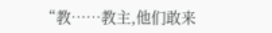“教……教主,他们敢来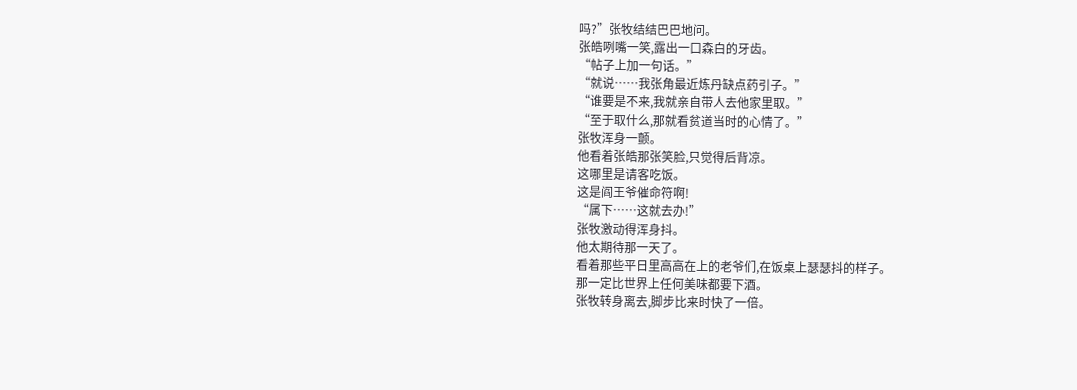吗?”张牧结结巴巴地问。
张皓咧嘴一笑,露出一口森白的牙齿。
“帖子上加一句话。”
“就说……我张角最近炼丹缺点药引子。”
“谁要是不来,我就亲自带人去他家里取。”
“至于取什么,那就看贫道当时的心情了。”
张牧浑身一颤。
他看着张皓那张笑脸,只觉得后背凉。
这哪里是请客吃饭。
这是阎王爷催命符啊!
“属下……这就去办!”
张牧激动得浑身抖。
他太期待那一天了。
看着那些平日里高高在上的老爷们,在饭桌上瑟瑟抖的样子。
那一定比世界上任何美味都要下酒。
张牧转身离去,脚步比来时快了一倍。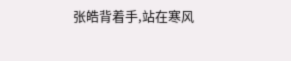张皓背着手,站在寒风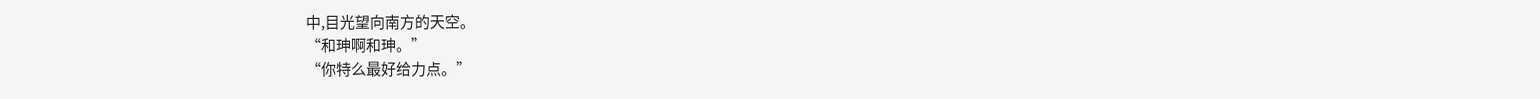中,目光望向南方的天空。
“和珅啊和珅。”
“你特么最好给力点。”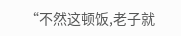“不然这顿饭,老子就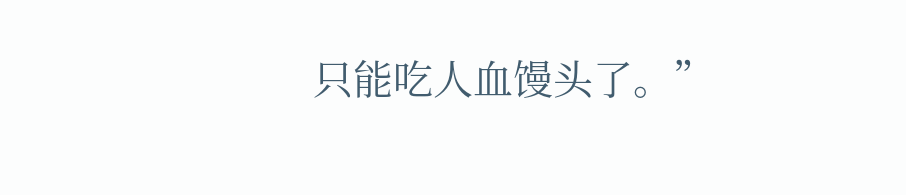只能吃人血馒头了。”